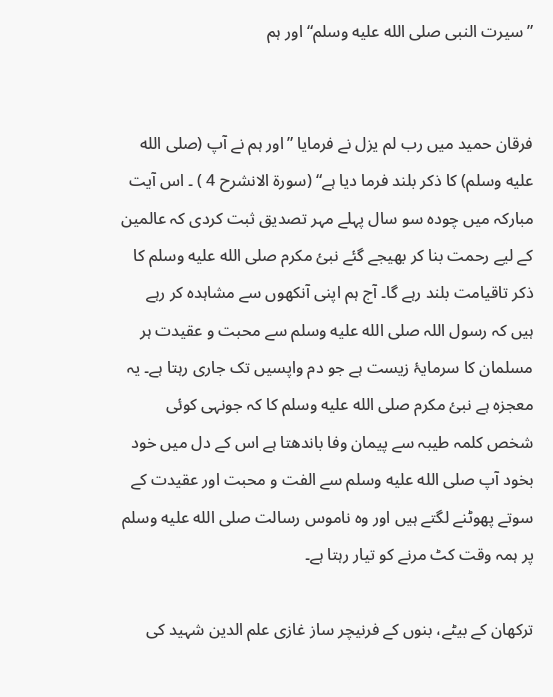”سیرت النبی صلى الله عليه وسلم“ اور ہم


فرقان حمید میں رب لم یزل نے فرمایا ”اور ہم نے آپ (صلى الله عليه وسلم) کا ذکر بلند فرما دیا ہے“ (سورۃ الانشرح 4 ) ۔ اس آیت مبارکہ میں چودہ سو سال پہلے مہر تصدیق ثبت کردی کہ عالمین کے لیے رحمت بنا کر بھیجے گئے نبیٔ مکرم صلى الله عليه وسلم کا ذکر تاقیامت بلند رہے گا۔ آج ہم اپنی آنکھوں سے مشاہدہ کر رہے ہیں کہ رسول اللہ صلى الله عليه وسلم سے محبت و عقیدت ہر مسلمان کا سرمایۂ زیست ہے جو دم واپسیں تک جاری رہتا ہے۔ یہ معجزہ ہے نبیٔ مکرم صلى الله عليه وسلم کا کہ جونہی کوئی شخص کلمہ طیبہ سے پیمان وفا باندھتا ہے اس کے دل میں خود بخود آپ صلى الله عليه وسلم سے الفت و محبت اور عقیدت کے سوتے پھوٹنے لگتے ہیں اور وہ ناموس رسالت صلى الله عليه وسلم پر ہمہ وقت کٹ مرنے کو تیار رہتا ہے۔

ترکھان کے بیٹے، بنوں کے فرنیچر ساز غازی علم الدین شہید کی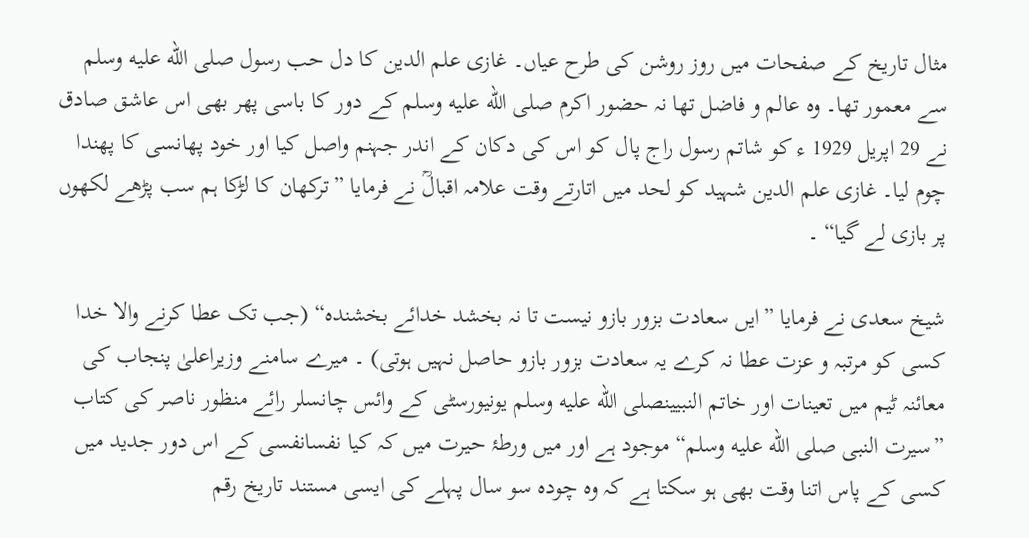مثال تاریخ کے صفحات میں روز روشن کی طرح عیاں۔ غازی علم الدین کا دل حب رسول صلى الله عليه وسلم سے معمور تھا۔ وہ عالم و فاضل تھا نہ حضور اکرم صلى الله عليه وسلم کے دور کا باسی پھر بھی اس عاشق صادق نے 29 اپریل 1929 ء کو شاتم رسول راج پال کو اس کی دکان کے اندر جہنم واصل کیا اور خود پھانسی کا پھندا چوم لیا۔ غازی علم الدین شہید کو لحد میں اتارتے وقت علامہ اقبالؒ نے فرمایا ”ترکھان کا لڑکا ہم سب پڑھے لکھوں پر بازی لے گیا“ ۔

شیخ سعدی نے فرمایا ”ایں سعادت بزور بازو نیست تا نہ بخشد خدائے بخشندہ“ (جب تک عطا کرنے والا خدا کسی کو مرتبہ و عزت عطا نہ کرے یہ سعادت بزور بازو حاصل نہیں ہوتی) ۔ میرے سامنے وزیراعلیٰ پنجاب کی معائنہ ٹیم میں تعینات اور خاتم النبیینصلى الله عليه وسلم یونیورسٹی کے وائس چانسلر رائے منظور ناصر کی کتاب ”سیرت النبی صلى الله عليه وسلم“ موجود ہے اور میں ورطۂ حیرت میں کہ کیا نفسانفسی کے اس دور جدید میں کسی کے پاس اتنا وقت بھی ہو سکتا ہے کہ وہ چودہ سو سال پہلے کی ایسی مستند تاریخ رقم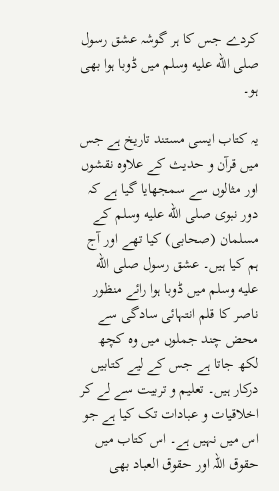کردے جس کا ہر گوشہ عشق رسول صلى الله عليه وسلم میں ڈوبا ہوا بھی ہو۔

یہ کتاب ایسی مستند تاریخ ہے جس میں قرآن و حدیث کے علاوہ نقشوں اور مثالوں سے سمجھایا گیا ہے کہ دور نبوی صلى الله عليه وسلم کے مسلمان (صحابی) کیا تھے اور آج ہم کیا ہیں۔ عشق رسول صلى الله عليه وسلم میں ڈوبا ہوا رائے منظور ناصر کا قلم انتہائی سادگی سے محض چند جملوں میں وہ کچھ لکھ جاتا ہے جس کے لیے کتابیں درکار ہیں۔ تعلیم و تربیت سے لے کر اخلاقیات و عبادات تک کیا ہے جو اس میں نہیں ہے۔ اس کتاب میں حقوق اللہ اور حقوق العباد بھی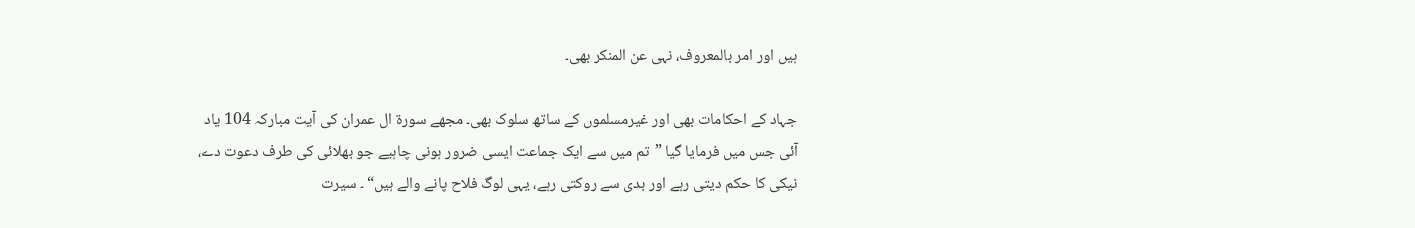ہیں اور امر بالمعروف، نہی عن المنکر بھی۔

جہاد کے احکامات بھی اور غیرمسلموں کے ساتھ سلوک بھی۔ مجھے سورۃ ال عمران کی آیت مبارکہ 104 یاد آئی جس میں فرمایا گیا ”تم میں سے ایک جماعت ایسی ضرور ہونی چاہیے جو بھلائی کی طرف دعوت دے، نیکی کا حکم دیتی رہے اور بدی سے روکتی رہے، یہی لوگ فلاح پانے والے ہیں“ ۔ سیرت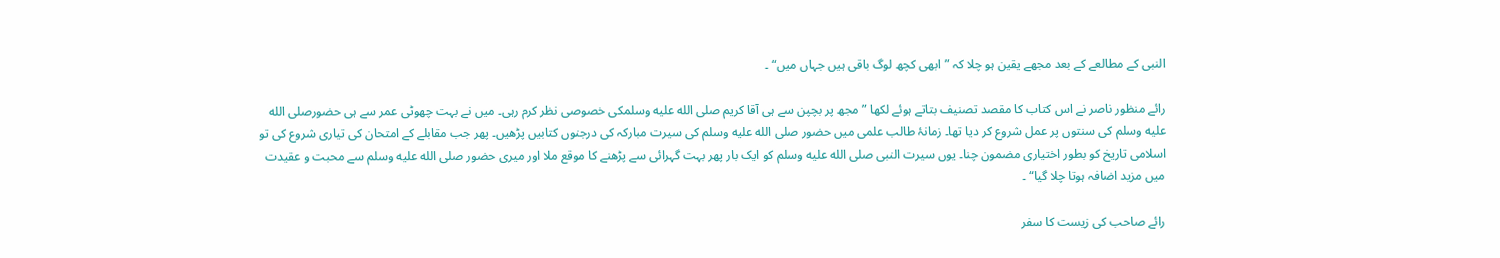النبی کے مطالعے کے بعد مجھے یقین ہو چلا کہ ”ابھی کچھ لوگ باقی ہیں جہاں میں“ ۔

رائے منظور ناصر نے اس کتاب کا مقصد تصنیف بتاتے ہوئے لکھا ”مجھ پر بچپن سے ہی آقا کریم صلى الله عليه وسلمکی خصوصی نظر کرم رہی۔ میں نے بہت چھوٹی عمر سے ہی حضورصلى الله عليه وسلم کی سنتوں پر عمل شروع کر دیا تھا۔ زمانۂ طالب علمی میں حضور صلى الله عليه وسلم کی سیرت مبارکہ کی درجنوں کتابیں پڑھیں۔ پھر جب مقابلے کے امتحان کی تیاری شروع کی تو اسلامی تاریخ کو بطور اختیاری مضمون چنا۔ یوں سیرت النبی صلى الله عليه وسلم کو ایک بار پھر بہت گہرائی سے پڑھنے کا موقع ملا اور میری حضور صلى الله عليه وسلم سے محبت و عقیدت میں مزید اضافہ ہوتا چلا گیا“ ۔

رائے صاحب کی زیست کا سفر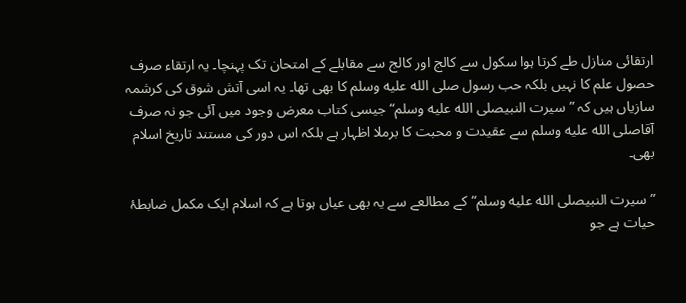ارتقائی منازل طے کرتا ہوا سکول سے کالج اور کالج سے مقابلے کے امتحان تک پہنچا۔ یہ ارتقاء صرف حصول علم کا نہیں بلکہ حب رسول صلى الله عليه وسلم کا بھی تھا۔ یہ اسی آتش شوق کی کرشمہ سازیاں ہیں کہ ”سیرت النبیصلى الله عليه وسلم“ جیسی کتاب معرض وجود میں آئی جو نہ صرف آقاصلى الله عليه وسلم سے عقیدت و محبت کا برملا اظہار ہے بلکہ اس دور کی مستند تاریخ اسلام بھی۔

”سیرت النبیصلى الله عليه وسلم“ کے مطالعے سے یہ بھی عیاں ہوتا ہے کہ اسلام ایک مکمل ضابطۂ حیات ہے جو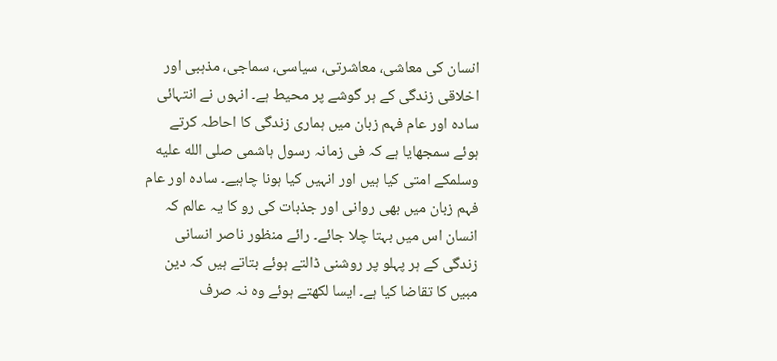انسان کی معاشی، معاشرتی، سیاسی، سماجی، مذہبی اور اخلاقی زندگی کے ہر گوشے پر محیط ہے۔ انہوں نے انتہائی سادہ اور عام فہم زبان میں ہماری زندگی کا احاطہ کرتے ہوئے سمجھایا ہے کہ فی زمانہ رسول ہاشمی صلى الله عليه وسلمکے امتی کیا ہیں اور انہیں کیا ہونا چاہیے۔ سادہ اور عام فہم زبان میں بھی روانی اور جذبات کی رو کا یہ عالم کہ انسان اس میں بہتا چلا جائے۔ رائے منظور ناصر انسانی زندگی کے ہر پہلو پر روشنی ڈالتے ہوئے بتاتے ہیں کہ دین مبیں کا تقاضا کیا ہے۔ ایسا لکھتے ہوئے وہ نہ صرف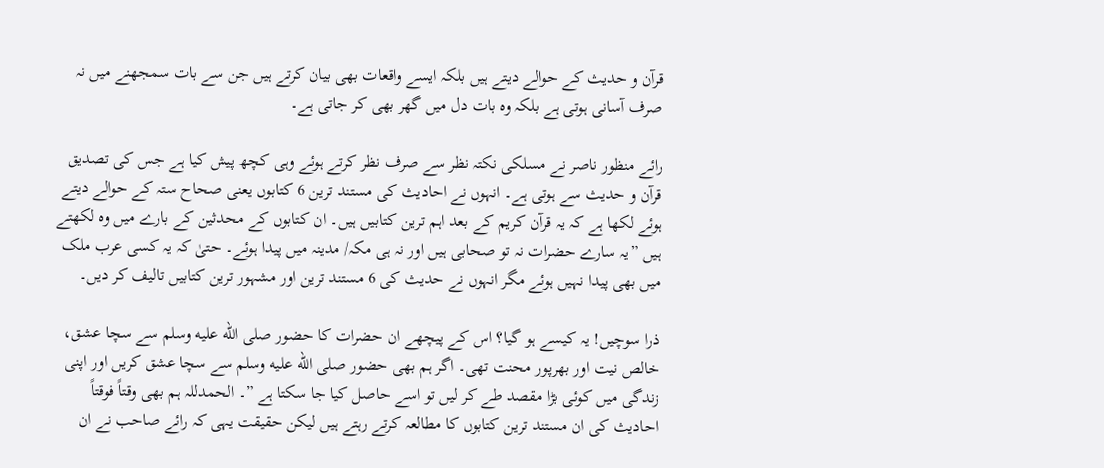قرآن و حدیث کے حوالے دیتے ہیں بلکہ ایسے واقعات بھی بیان کرتے ہیں جن سے بات سمجھنے میں نہ صرف آسانی ہوتی ہے بلکہ وہ بات دل میں گھر بھی کر جاتی ہے۔

رائے منظور ناصر نے مسلکی نکتہ نظر سے صرف نظر کرتے ہوئے وہی کچھ پیش کیا ہے جس کی تصدیق قرآن و حدیث سے ہوتی ہے۔ انہوں نے احادیث کی مستند ترین 6 کتابوں یعنی صحاح ستہ کے حوالے دیتے ہوئے لکھا ہے کہ یہ قرآن کریم کے بعد اہم ترین کتابیں ہیں۔ ان کتابوں کے محدثین کے بارے میں وہ لکھتے ہیں ”یہ سارے حضرات نہ تو صحابی ہیں اور نہ ہی مکہ/ مدینہ میں پیدا ہوئے۔ حتیٰ کہ یہ کسی عرب ملک میں بھی پیدا نہیں ہوئے مگر انہوں نے حدیث کی 6 مستند ترین اور مشہور ترین کتابیں تالیف کر دیں۔

ذرا سوچیں! یہ کیسے ہو گیا؟ اس کے پیچھے ان حضرات کا حضور صلى الله عليه وسلم سے سچا عشق، خالص نیت اور بھرپور محنت تھی۔ اگر ہم بھی حضور صلى الله عليه وسلم سے سچا عشق کریں اور اپنی زندگی میں کوئی بڑا مقصد طے کر لیں تو اسے حاصل کیا جا سکتا ہے ”۔ الحمدللہ ہم بھی وقتاً فوقتاً احادیث کی ان مستند ترین کتابوں کا مطالعہ کرتے رہتے ہیں لیکن حقیقت یہی کہ رائے صاحب نے ان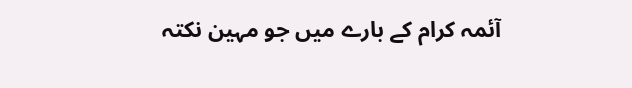آئمہ کرام کے بارے میں جو مہین نکتہ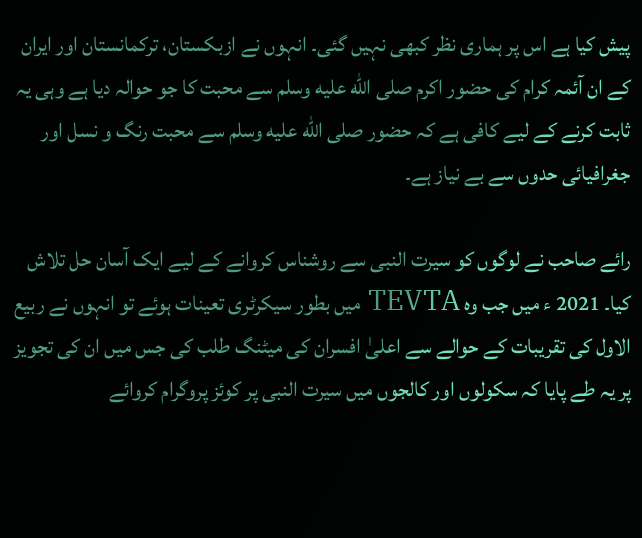پیش کیا ہے اس پر ہماری نظر کبھی نہیں گئی۔ انہوں نے ازبکستان، ترکمانستان اور ایران کے ان آئمہ کرام کی حضور اکرم صلى الله عليه وسلم سے محبت کا جو حوالہ دیا ہے وہی یہ ثابت کرنے کے لیے کافی ہے کہ حضور صلى الله عليه وسلم سے محبت رنگ و نسل اور جغرافیائی حدوں سے بے نیاز ہے۔

رائے صاحب نے لوگوں کو سیرت النبی سے روشناس کروانے کے لیے ایک آسان حل تلاش کیا۔ 2021 ء میں جب وہ TEVTA میں بطور سیکرٹری تعینات ہوئے تو انہوں نے ربیع الاول کی تقریبات کے حوالے سے اعلیٰ افسران کی میٹنگ طلب کی جس میں ان کی تجویز پر یہ طے پایا کہ سکولوں اور کالجوں میں سیرت النبی پر کوئز پروگرام کروائے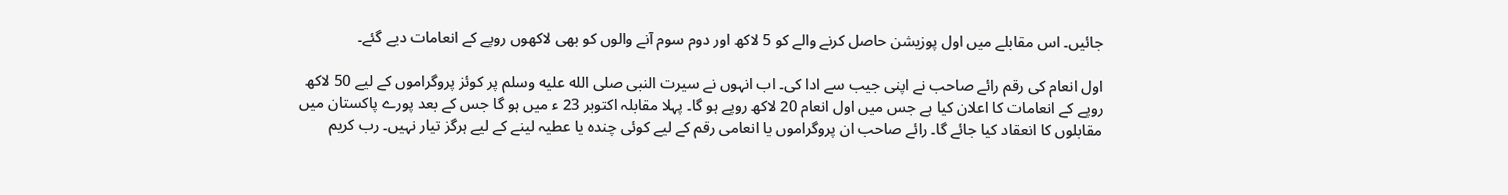جائیں۔ اس مقابلے میں اول پوزیشن حاصل کرنے والے کو 5 لاکھ اور دوم سوم آنے والوں کو بھی لاکھوں روپے کے انعامات دیے گئے۔

اول انعام کی رقم رائے صاحب نے اپنی جیب سے ادا کی۔ اب انہوں نے سیرت النبی صلى الله عليه وسلم پر کوئز پروگراموں کے لیے 50 لاکھ روپے کے انعامات کا اعلان کیا ہے جس میں اول انعام 20 لاکھ روپے ہو گا۔ پہلا مقابلہ اکتوبر 23 ء میں ہو گا جس کے بعد پورے پاکستان میں مقابلوں کا انعقاد کیا جائے گا۔ رائے صاحب ان پروگراموں یا انعامی رقم کے لیے کوئی چندہ یا عطیہ لینے کے لیے ہرگز تیار نہیں۔ رب کریم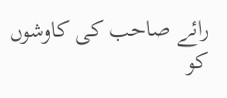رائے صاحب کی کاوشوں کو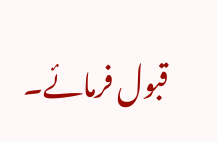قبول فرمائے۔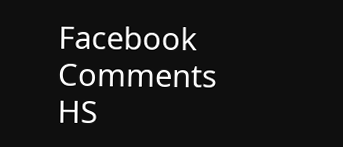Facebook Comments HS